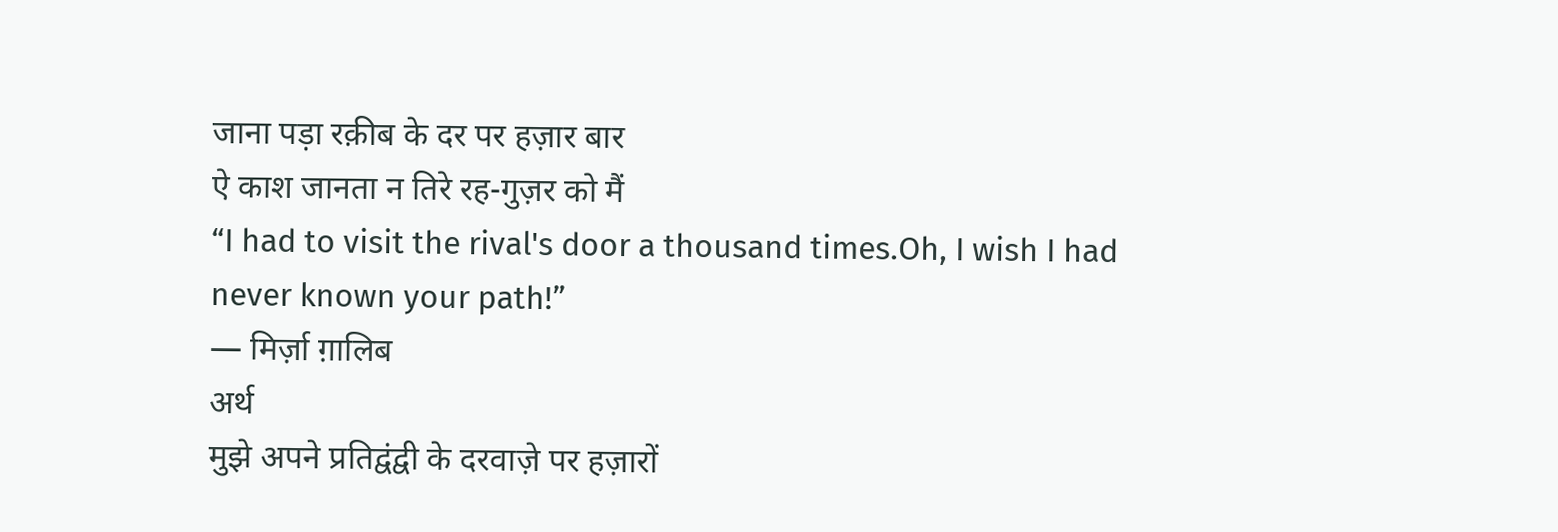जाना पड़ा रक़ीब के दर पर हज़ार बार
ऐ काश जानता न तिरे रह-गुज़र को मैं
“I had to visit the rival's door a thousand times.Oh, I wish I had never known your path!”
— मिर्ज़ा ग़ालिब
अर्थ
मुझे अपने प्रतिद्वंद्वी के दरवाज़े पर हज़ारों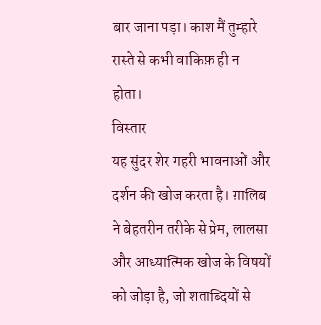बार जाना पड़ा। काश मैं तुम्हारे रास्ते से कभी वाकिफ़ ही न होता।
विस्तार
यह सुंदर शेर गहरी भावनाओं और दर्शन की खोज करता है। ग़ालिब ने बेहतरीन तरीके से प्रेम, लालसा और आध्यात्मिक खोज के विषयों को जोड़ा है, जो शताब्दियों से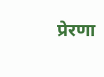प्रेरणा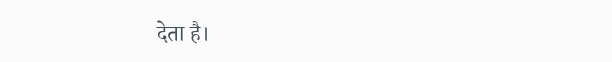देता है।